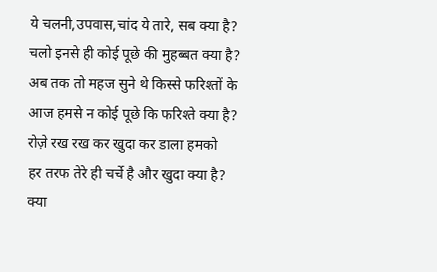ये चलनी,उपवास,चांद ये तारे, सब क्या है?
चलो इनसे ही कोई पूछे की मुहब्बत क्या है?
अब तक तो महज सुने थे किस्से फरिश्तों के
आज हमसे न कोई पूछे कि फरिश्ते क्या है?
रोज़े रख रख कर खुदा कर डाला हमको
हर तरफ तेरे ही चर्चे है और खुदा क्या है?
क्या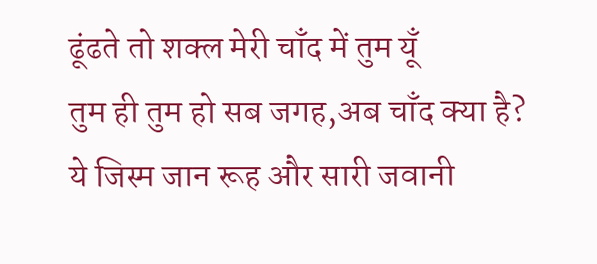ढूंढते तो शक्ल मेरी चाँद में तुम यूँ
तुम ही तुम हो सब जगह,अब चाँद क्या है?
ये जिस्म जान रूह और सारी जवानी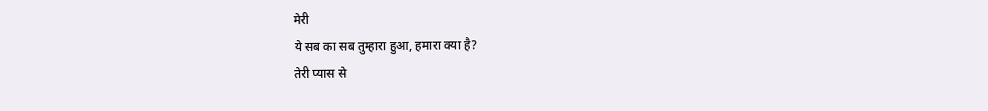मेरी
ये सब का सब तुम्हारा हुआ, हमारा क्या है?
तेरी प्यास से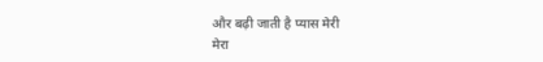और बढ़ी जाती है प्यास मेरी
मेरा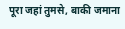पूरा जहां तुमसे, बाकी जमाना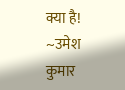क्या है!
~उमेश कुमार